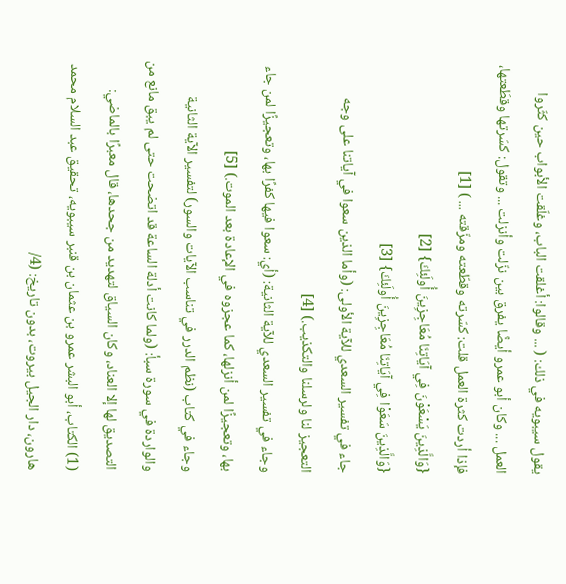يقول سيبويه في ذلك: ( ... وقالوا: أغلقت الباب، وغلّقت الأبواب حين كثّروا العمل ... وكان أبو عمرو أيضًا يفرق بين نزّلت وأنزلت ... وتقول: كسَرتها وقطَعتها، فإذا أردت كثرة العمل قلت: كسّرته وقطّعته ومزّقته ... ) [1]
{وَالَّذِينَ يَسْعَوْنَ فِي آيَاتِنَا مُعَاجِزِينَ أُولَئِكَ} [2]
{وَالَّذِينَ سَعَوْا فِي آيَاتِنَا مُعَاجِزِينَ أُولَئِكَ} [3]
جاء في تفسير السعدي للآية الأولى: (وأما الذين سعوا في آياتنا على وجه التعجيز لنا ولرسلنا والتكذيب.) [4]
وجاء في تفسير السعدي للآية الثانية: (أي: سعوا فيها كفرًا بها، وتعجيزًا لمن جاء بها، وتعجيزًا لمن أنزلها، كما عجزوه في الإعادة بعد الموت.) [5]
وجاء في كتاب (نظم الدرر في تناسب الآيات والسور) لتفسير الآية الثانية والواردة في سورة سبأ: (ولما كانت أدلة الساعة قد اتضحت حتى لم يبق مانع من التصديق لها إلا العناد، وكان السياق لتهديد من جحدها، قال معبرًا بالماضي:
(1) الكتاب، أبو البشر عمرو بن عثمان بن قنبر سيبويه، تحقيق عبد السلام محمد هارون، دار الجيل بيروت، بدون تاريخ: (4/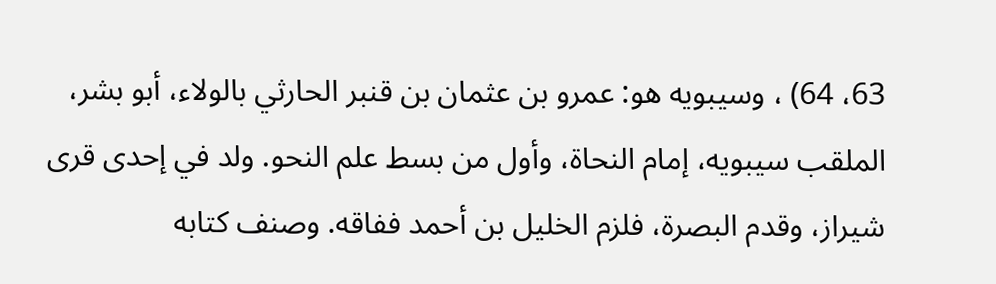63، 64) ، وسيبويه هو: عمرو بن عثمان بن قنبر الحارثي بالولاء، أبو بشر، الملقب سيبويه، إمام النحاة، وأول من بسط علم النحو. ولد في إحدى قرى شيراز، وقدم البصرة، فلزم الخليل بن أحمد ففاقه. وصنف كتابه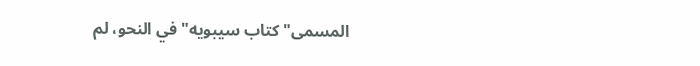المسمى"كتاب سيبويه"في النحو، لم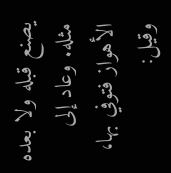يصنع قبله ولا بعده مثله. وعاد إلى الأهواز فتوفي بها، وقيل: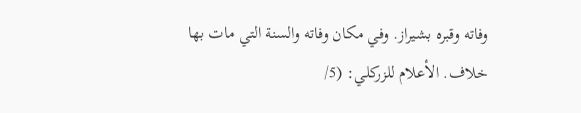وفاته وقبره بشيراز. وفي مكان وفاته والسنة التي مات بها خلاف. الأعلام للزركلي: (5/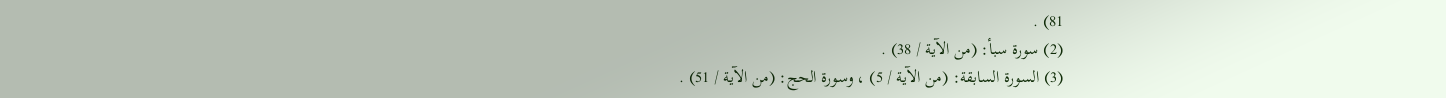81) .
(2) سورة سبأ: (من الآية / 38) .
(3) السورة السابقة: (من الآية / 5) ، وسورة الحج: (من الآية / 51) .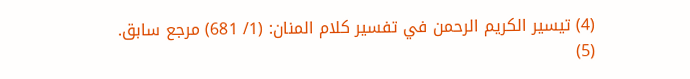(4) تيسير الكريم الرحمن في تفسير كلام المنان: (1/ 681) مرجع سابق.
(5)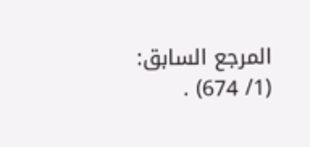المرجع السابق: (1/ 674) .